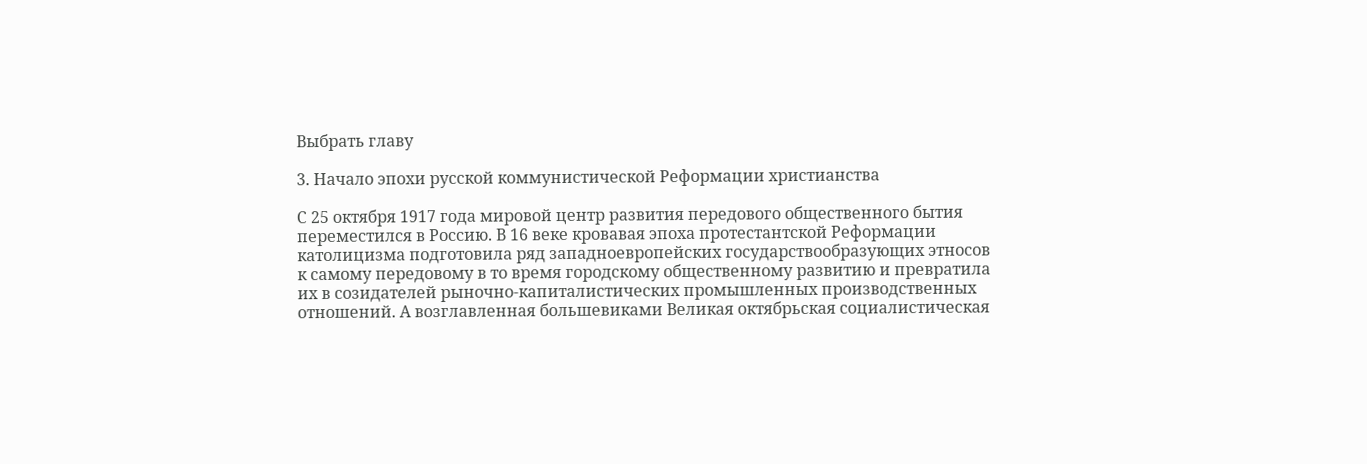Выбрать главу

3. Начало эпохи русской коммунистической Реформации христианства

С 25 октября 1917 года мировой центр развития передового общественного бытия переместился в Россию. В 16 веке кровавая эпоха протестантской Реформации католицизма подготовила ряд западноевропейских государствообразующих этносов к самому передовому в то время городскому общественному развитию и превратила их в созидателей рыночно-капиталистических промышленных производственных отношений. А возглавленная большевиками Великая октябрьская социалистическая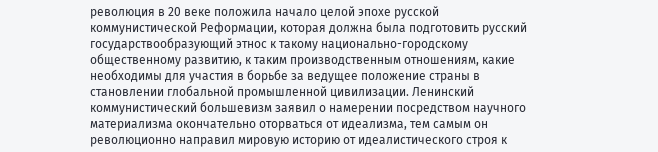революция в 20 веке положила начало целой эпохе русской коммунистической Реформации, которая должна была подготовить русский государствообразующий этнос к такому национально-городскому общественному развитию, к таким производственным отношениям, какие необходимы для участия в борьбе за ведущее положение страны в становлении глобальной промышленной цивилизации. Ленинский коммунистический большевизм заявил о намерении посредством научного материализма окончательно оторваться от идеализма, тем самым он революционно направил мировую историю от идеалистического строя к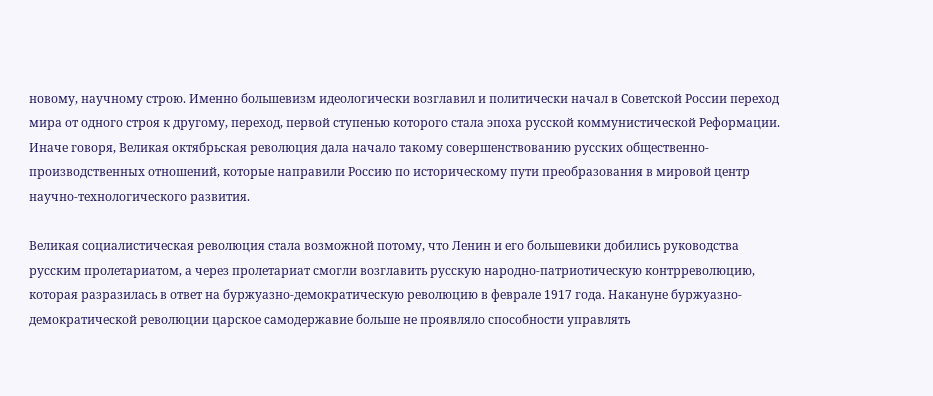новому, научному строю. Именно большевизм идеологически возглавил и политически начал в Советской России переход мира от одного строя к другому, переход, первой ступенью которого стала эпоха русской коммунистической Реформации. Иначе говоря, Великая октябрьская революция дала начало такому совершенствованию русских общественно-производственных отношений, которые направили Россию по историческому пути преобразования в мировой центр научно-технологического развития.

Великая социалистическая революция стала возможной потому, что Ленин и его большевики добились руководства русским пролетариатом, а через пролетариат смогли возглавить русскую народно-патриотическую контрреволюцию, которая разразилась в ответ на буржуазно-демократическую революцию в феврале 1917 года. Накануне буржуазно-демократической революции царское самодержавие больше не проявляло способности управлять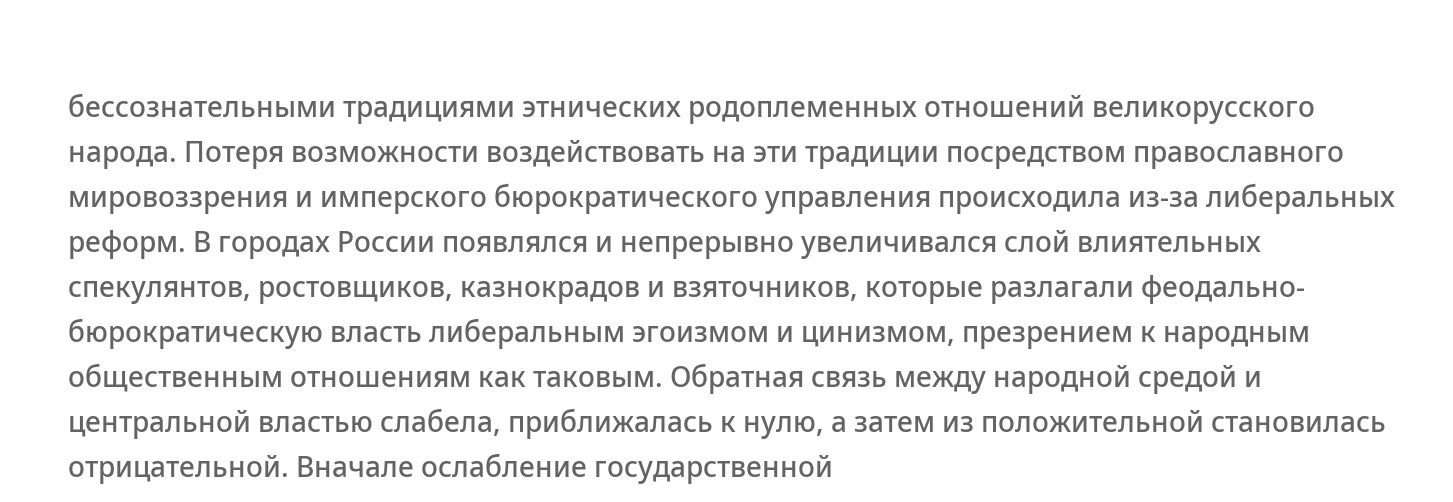бессознательными традициями этнических родоплеменных отношений великорусского народа. Потеря возможности воздействовать на эти традиции посредством православного мировоззрения и имперского бюрократического управления происходила из-за либеральных реформ. В городах России появлялся и непрерывно увеличивался слой влиятельных спекулянтов, ростовщиков, казнокрадов и взяточников, которые разлагали феодально-бюрократическую власть либеральным эгоизмом и цинизмом, презрением к народным общественным отношениям как таковым. Обратная связь между народной средой и центральной властью слабела, приближалась к нулю, а затем из положительной становилась отрицательной. Вначале ослабление государственной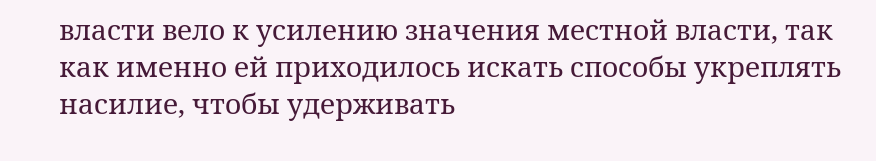власти вело к усилению значения местной власти, так как именно ей приходилось искать способы укреплять насилие, чтобы удерживать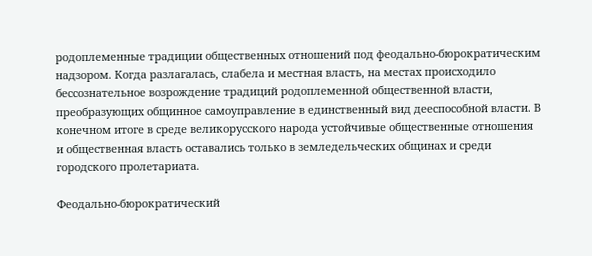родоплеменные традиции общественных отношений под феодально-бюрократическим надзором. Когда разлагалась, слабела и местная власть, на местах происходило бессознательное возрождение традиций родоплеменной общественной власти, преобразующих общинное самоуправление в единственный вид дееспособной власти. В конечном итоге в среде великорусского народа устойчивые общественные отношения и общественная власть оставались только в земледельческих общинах и среди городского пролетариата.

Феодально-бюрократический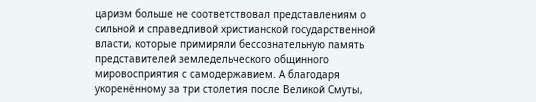царизм больше не соответствовал представлениям о сильной и справедливой христианской государственной власти, которые примиряли бессознательную память представителей земледельческого общинного мировосприятия с самодержавием. А благодаря укоренённому за три столетия после Великой Смуты,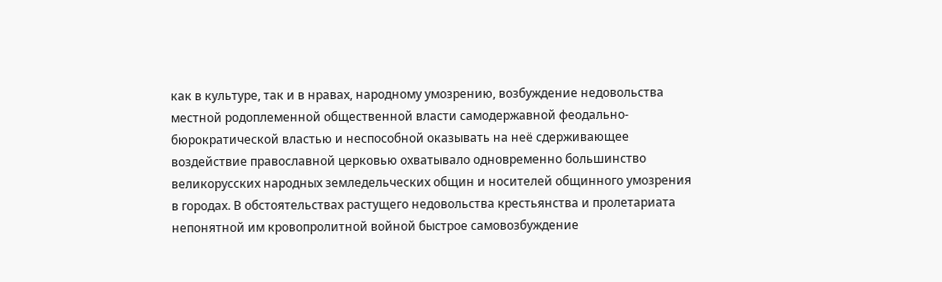как в культуре, так и в нравах, народному умозрению, возбуждение недовольства местной родоплеменной общественной власти самодержавной феодально-бюрократической властью и неспособной оказывать на неё сдерживающее воздействие православной церковью охватывало одновременно большинство великорусских народных земледельческих общин и носителей общинного умозрения в городах. В обстоятельствах растущего недовольства крестьянства и пролетариата непонятной им кровопролитной войной быстрое самовозбуждение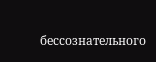бессознательного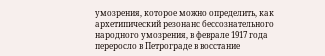умозрения, которое можно определить, как архетипический резонанс бессознательного народного умозрения, в феврале 1917 года переросло в Петрограде в восстание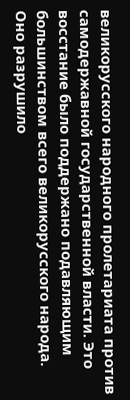великорусского народного пролетариата против самодержавной государственной власти. Это восстание было поддержано подавляющим большинством всего великорусского народа. Оно разрушило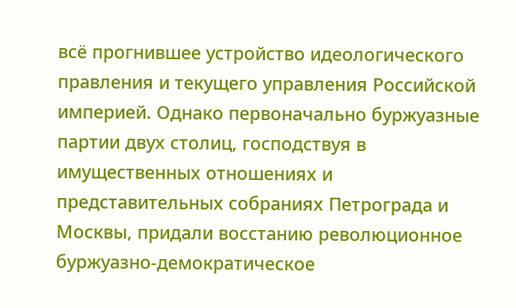всё прогнившее устройство идеологического правления и текущего управления Российской империей. Однако первоначально буржуазные партии двух столиц, господствуя в имущественных отношениях и представительных собраниях Петрограда и Москвы, придали восстанию революционное буржуазно-демократическое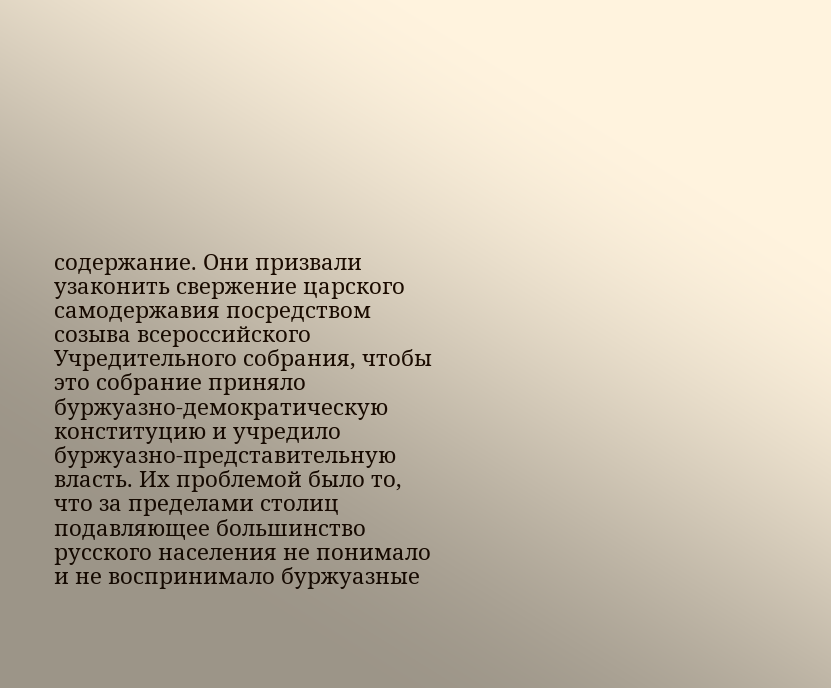содержание. Они призвали узаконить свержение царского самодержавия посредством созыва всероссийского Учредительного собрания, чтобы это собрание приняло буржуазно-демократическую конституцию и учредило буржуазно-представительную власть. Их проблемой было то, что за пределами столиц подавляющее большинство русского населения не понимало и не воспринимало буржуазные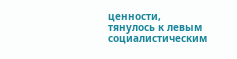ценности, тянулось к левым социалистическим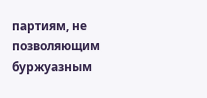партиям, не позволяющим буржуазным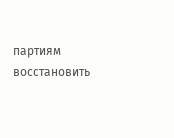партиям восстановить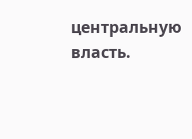центральную власть.